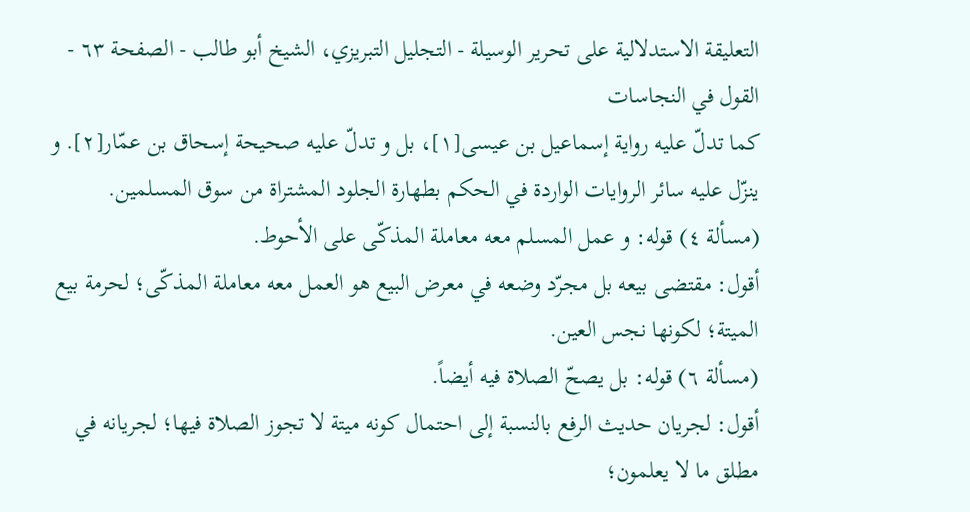التعليقة الاستدلالية على تحرير الوسيلة - التجليل التبريزي، الشيخ أبو طالب - الصفحة ٦٣ - القول في النجاسات
كما تدلّ عليه رواية إسماعيل بن عيسى[١]، بل و تدلّ عليه صحيحة إسحاق بن عمّار[٢]. و ينزّل عليه سائر الروايات الواردة في الحكم بطهارة الجلود المشتراة من سوق المسلمين.
(مسألة ٤) قوله: و عمل المسلم معه معاملة المذكّى على الأحوط.
أقول: مقتضى بيعه بل مجرّد وضعه في معرض البيع هو العمل معه معاملة المذكّى؛ لحرمة بيع الميتة؛ لكونها نجس العين.
(مسألة ٦) قوله: بل يصحّ الصلاة فيه أيضاً.
أقول: لجريان حديث الرفع بالنسبة إلى احتمال كونه ميتة لا تجوز الصلاة فيها؛ لجريانه في مطلق ما لا يعلمون؛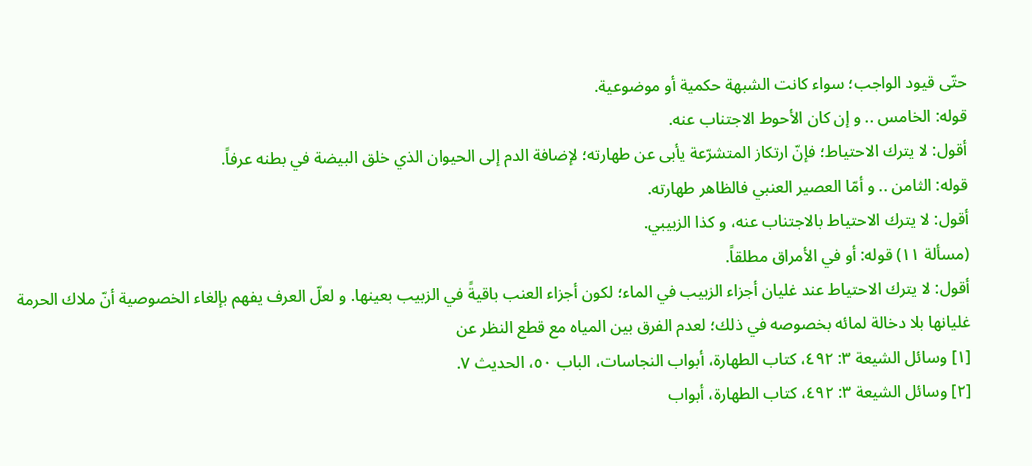حتّى قيود الواجب؛ سواء كانت الشبهة حكمية أو موضوعية.
قوله: الخامس .. و إن كان الأحوط الاجتناب عنه.
أقول: لا يترك الاحتياط؛ فإنّ ارتكاز المتشرّعة يأبى عن طهارته؛ لإضافة الدم إلى الحيوان الذي خلق البيضة في بطنه عرفاً.
قوله: الثامن .. و أمّا العصير العنبي فالظاهر طهارته.
أقول: لا يترك الاحتياط بالاجتناب عنه، و كذا الزبيبي.
(مسألة ١١) قوله: أو في الأمراق مطلقاً.
أقول: لا يترك الاحتياط عند غليان أجزاء الزبيب في الماء؛ لكون أجزاء العنب باقيةً في الزبيب بعينها. و لعلّ العرف يفهم بإلغاء الخصوصية أنّ ملاك الحرمة غليانها بلا دخالة لمائه بخصوصه في ذلك؛ لعدم الفرق بين المياه مع قطع النظر عن
[١] وسائل الشيعة ٣: ٤٩٢، كتاب الطهارة، أبواب النجاسات، الباب ٥٠، الحديث ٧.
[٢] وسائل الشيعة ٣: ٤٩٢، كتاب الطهارة، أبواب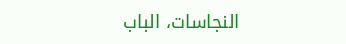النجاسات، الباب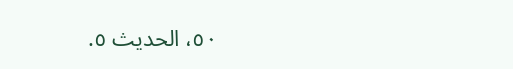٥٠، الحديث ٥.